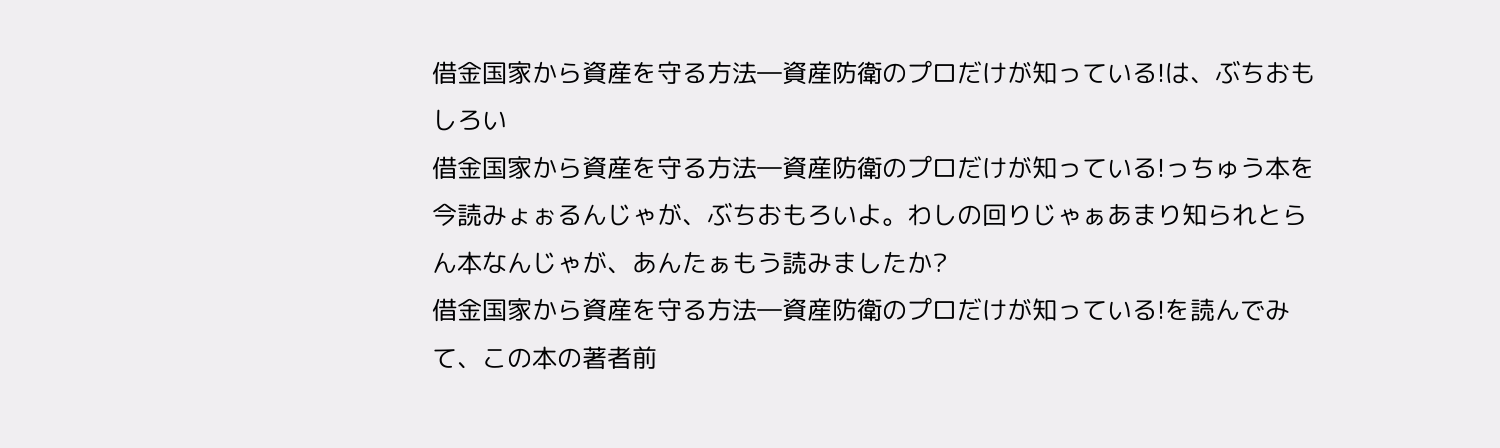借金国家から資産を守る方法―資産防衛のプロだけが知っている!は、ぶちおもしろい
借金国家から資産を守る方法―資産防衛のプロだけが知っている!っちゅう本を今読みょぉるんじゃが、ぶちおもろいよ。わしの回りじゃぁあまり知られとらん本なんじゃが、あんたぁもう読みましたか?
借金国家から資産を守る方法―資産防衛のプロだけが知っている!を読んでみて、この本の著者前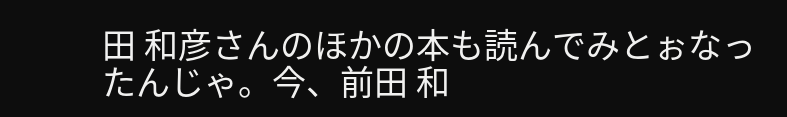田 和彦さんのほかの本も読んでみとぉなったんじゃ。今、前田 和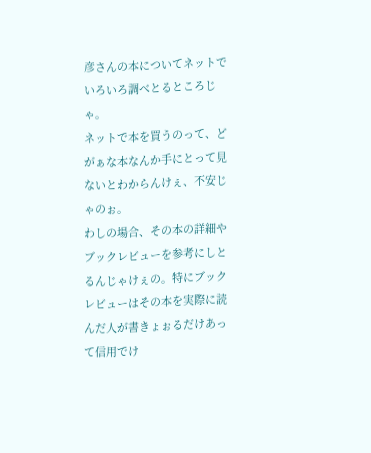彦さんの本についてネットでいろいろ調べとるところじゃ。
ネットで本を買うのって、どがぁな本なんか手にとって見ないとわからんけぇ、不安じゃのぉ。
わしの場合、その本の詳細やブックレビューを参考にしとるんじゃけぇの。特にブックレビューはその本を実際に読んだ人が書きょぉるだけあって信用でけ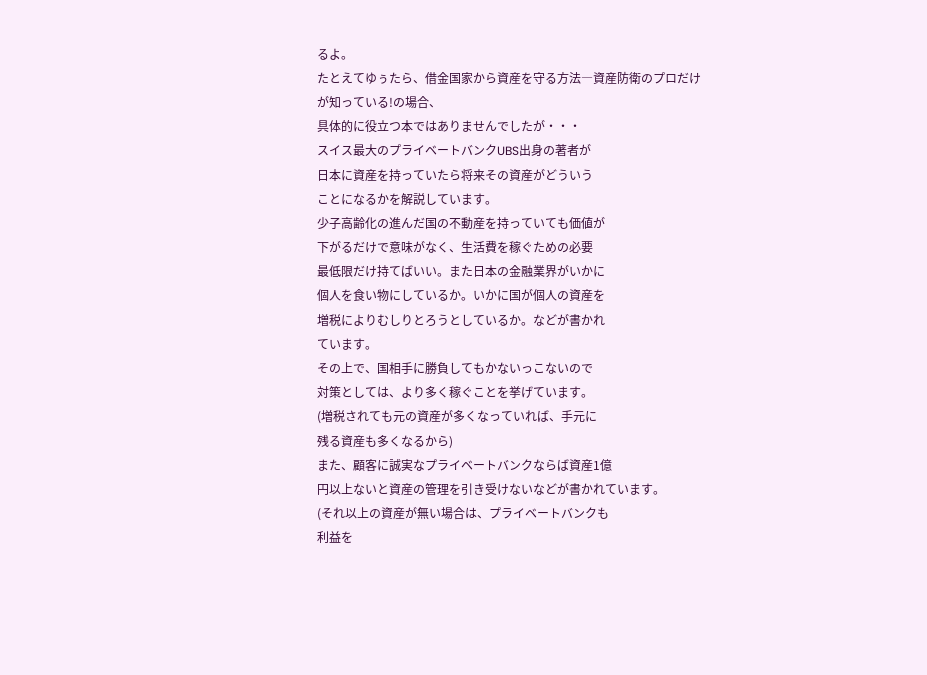るよ。
たとえてゆぅたら、借金国家から資産を守る方法―資産防衛のプロだけが知っている!の場合、
具体的に役立つ本ではありませんでしたが・・・
スイス最大のプライベートバンクUBS出身の著者が
日本に資産を持っていたら将来その資産がどういう
ことになるかを解説しています。
少子高齢化の進んだ国の不動産を持っていても価値が
下がるだけで意味がなく、生活費を稼ぐための必要
最低限だけ持てばいい。また日本の金融業界がいかに
個人を食い物にしているか。いかに国が個人の資産を
増税によりむしりとろうとしているか。などが書かれ
ています。
その上で、国相手に勝負してもかないっこないので
対策としては、より多く稼ぐことを挙げています。
(増税されても元の資産が多くなっていれば、手元に
残る資産も多くなるから)
また、顧客に誠実なプライベートバンクならば資産1億
円以上ないと資産の管理を引き受けないなどが書かれています。
(それ以上の資産が無い場合は、プライベートバンクも
利益を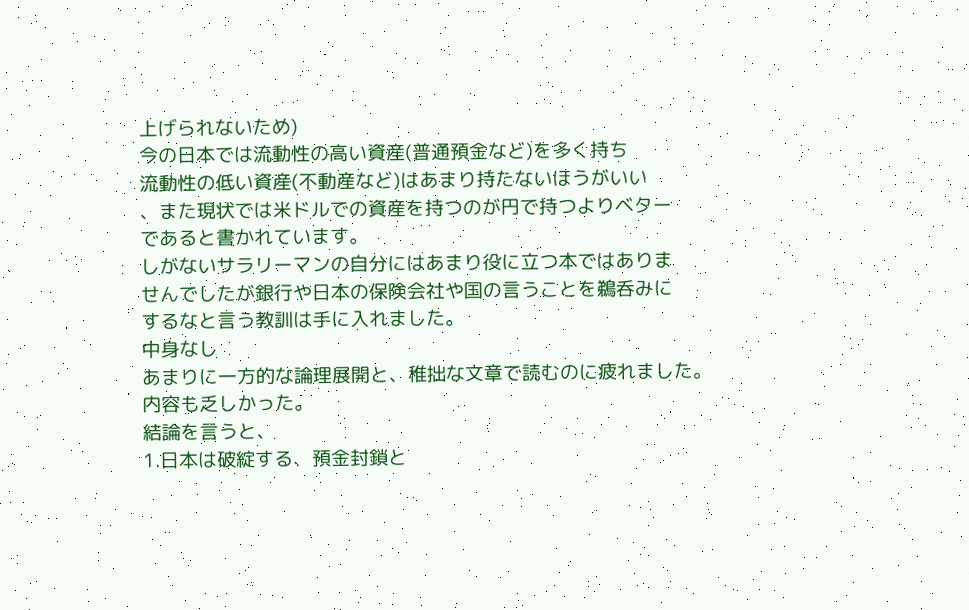上げられないため)
今の日本では流動性の高い資産(普通預金など)を多く持ち
流動性の低い資産(不動産など)はあまり持たないほうがいい
、また現状では米ドルでの資産を持つのが円で持つよりベター
であると書かれています。
しがないサラリーマンの自分にはあまり役に立つ本ではありま
せんでしたが銀行や日本の保険会社や国の言うことを鵜呑みに
するなと言う教訓は手に入れました。
中身なし
あまりに一方的な論理展開と、稚拙な文章で読むのに疲れました。
内容も乏しかった。
結論を言うと、
1.日本は破綻する、預金封鎖と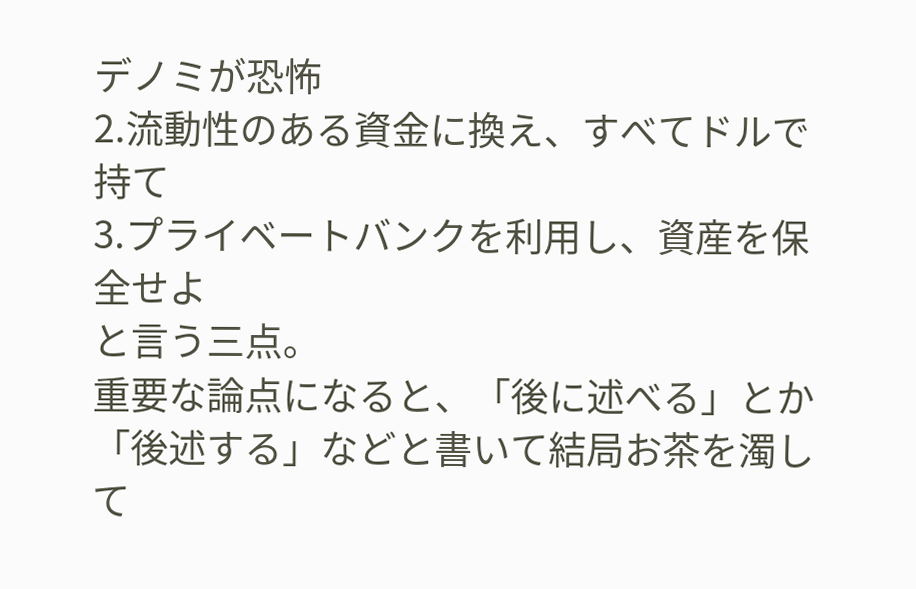デノミが恐怖
2.流動性のある資金に換え、すべてドルで持て
3.プライベートバンクを利用し、資産を保全せよ
と言う三点。
重要な論点になると、「後に述べる」とか「後述する」などと書いて結局お茶を濁して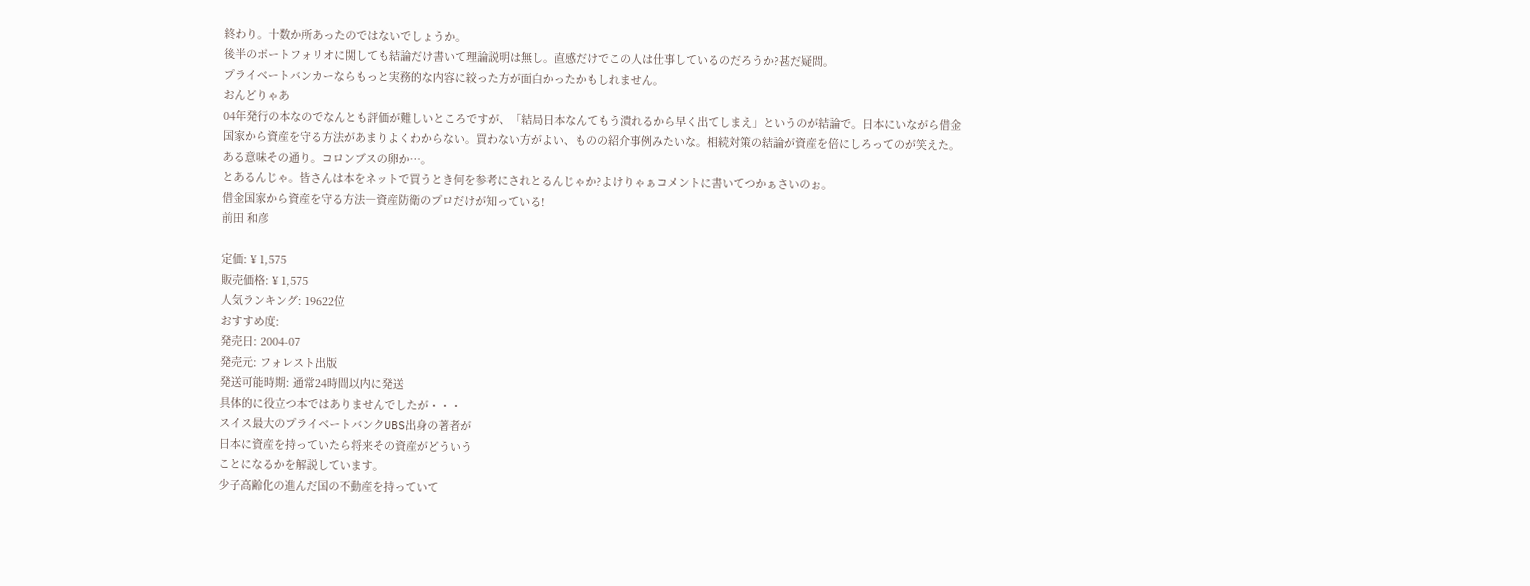終わり。十数か所あったのではないでしょうか。
後半のポートフォリオに関しても結論だけ書いて理論説明は無し。直感だけでこの人は仕事しているのだろうか?甚だ疑問。
プライベートバンカーならもっと実務的な内容に絞った方が面白かったかもしれません。
おんどりゃあ
04年発行の本なのでなんとも評価が難しいところですが、「結局日本なんてもう潰れるから早く出てしまえ」というのが結論で。日本にいながら借金国家から資産を守る方法があまりよくわからない。買わない方がよい、ものの紹介事例みたいな。相続対策の結論が資産を倍にしろってのが笑えた。ある意味その通り。コロンブスの卵か…。
とあるんじゃ。皆さんは本をネットで買うとき何を参考にされとるんじゃか?よけりゃぁコメントに書いてつかぁさいのぉ。
借金国家から資産を守る方法―資産防衛のプロだけが知っている!
前田 和彦

定価: ¥ 1,575
販売価格: ¥ 1,575
人気ランキング: 19622位
おすすめ度:
発売日: 2004-07
発売元: フォレスト出版
発送可能時期: 通常24時間以内に発送
具体的に役立つ本ではありませんでしたが・・・
スイス最大のプライベートバンクUBS出身の著者が
日本に資産を持っていたら将来その資産がどういう
ことになるかを解説しています。
少子高齢化の進んだ国の不動産を持っていて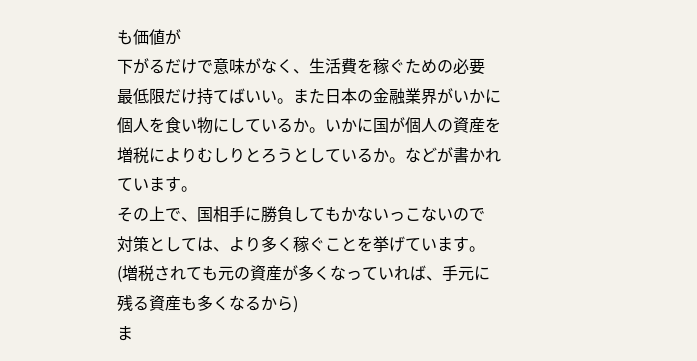も価値が
下がるだけで意味がなく、生活費を稼ぐための必要
最低限だけ持てばいい。また日本の金融業界がいかに
個人を食い物にしているか。いかに国が個人の資産を
増税によりむしりとろうとしているか。などが書かれ
ています。
その上で、国相手に勝負してもかないっこないので
対策としては、より多く稼ぐことを挙げています。
(増税されても元の資産が多くなっていれば、手元に
残る資産も多くなるから)
ま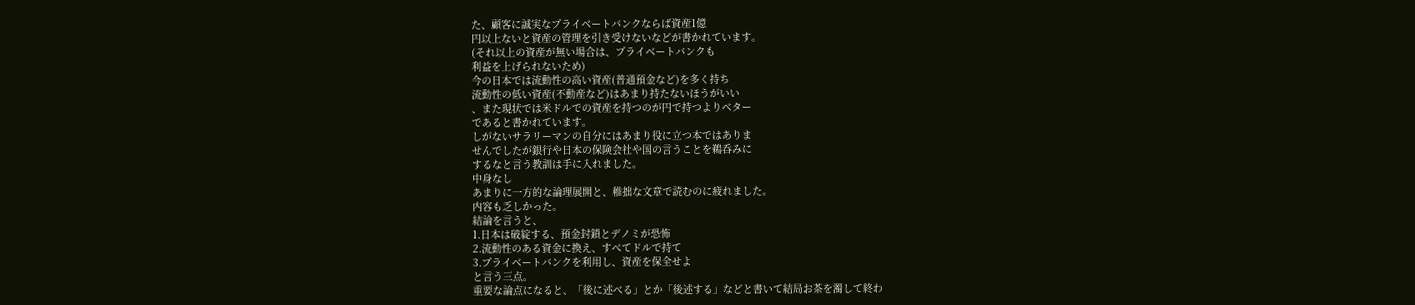た、顧客に誠実なプライベートバンクならば資産1億
円以上ないと資産の管理を引き受けないなどが書かれています。
(それ以上の資産が無い場合は、プライベートバンクも
利益を上げられないため)
今の日本では流動性の高い資産(普通預金など)を多く持ち
流動性の低い資産(不動産など)はあまり持たないほうがいい
、また現状では米ドルでの資産を持つのが円で持つよりベター
であると書かれています。
しがないサラリーマンの自分にはあまり役に立つ本ではありま
せんでしたが銀行や日本の保険会社や国の言うことを鵜呑みに
するなと言う教訓は手に入れました。
中身なし
あまりに一方的な論理展開と、稚拙な文章で読むのに疲れました。
内容も乏しかった。
結論を言うと、
1.日本は破綻する、預金封鎖とデノミが恐怖
2.流動性のある資金に換え、すべてドルで持て
3.プライベートバンクを利用し、資産を保全せよ
と言う三点。
重要な論点になると、「後に述べる」とか「後述する」などと書いて結局お茶を濁して終わ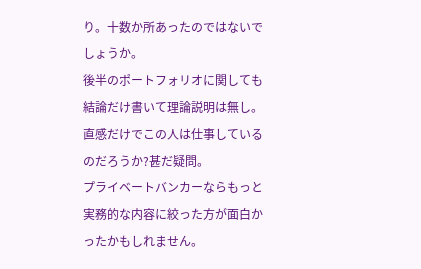り。十数か所あったのではないでしょうか。
後半のポートフォリオに関しても結論だけ書いて理論説明は無し。直感だけでこの人は仕事しているのだろうか?甚だ疑問。
プライベートバンカーならもっと実務的な内容に絞った方が面白かったかもしれません。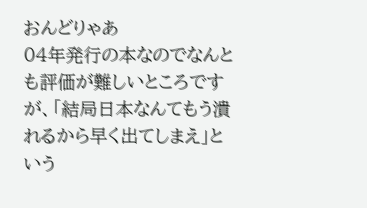おんどりゃあ
04年発行の本なのでなんとも評価が難しいところですが、「結局日本なんてもう潰れるから早く出てしまえ」という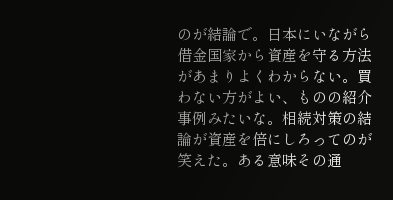のが結論で。日本にいながら借金国家から資産を守る方法があまりよくわからない。買わない方がよい、ものの紹介事例みたいな。相続対策の結論が資産を倍にしろってのが笑えた。ある意味その通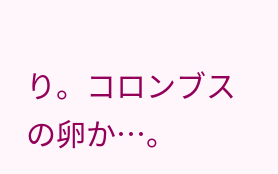り。コロンブスの卵か…。